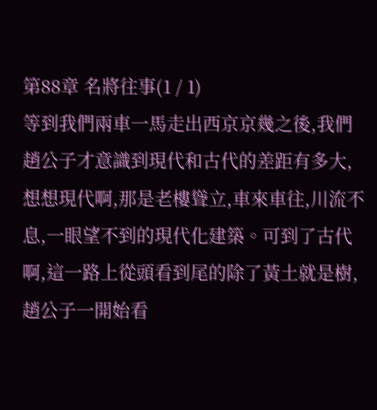第88章 名將往事(1 / 1)
等到我們兩車一馬走出西京京幾之後,我們趙公子才意識到現代和古代的差距有多大,想想現代啊,那是老樓聳立,車來車往,川流不息,一眼望不到的現代化建築。可到了古代啊,這一路上從頭看到尾的除了黃土就是樹,趙公子一開始看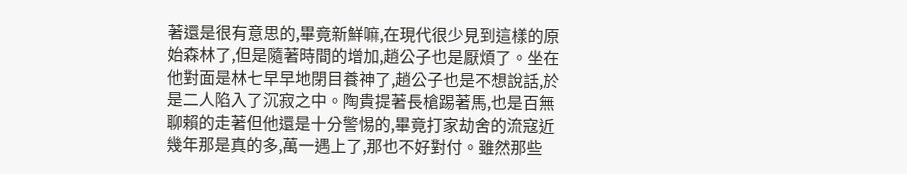著還是很有意思的,畢竟新鮮嘛,在現代很少見到這樣的原始森林了,但是隨著時間的增加,趙公子也是厭煩了。坐在他對面是林七早早地閉目養神了,趙公子也是不想說話,於是二人陷入了沉寂之中。陶貴提著長槍踢著馬,也是百無聊賴的走著但他還是十分警惕的,畢竟打家劫舍的流寇近幾年那是真的多,萬一遇上了,那也不好對付。雖然那些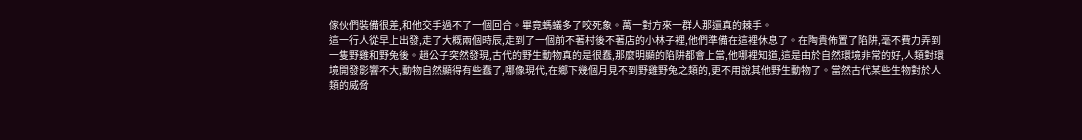傢伙們裝備很差,和他交手過不了一個回合。畢竟螞蟻多了咬死象。萬一對方來一群人那還真的棘手。
這一行人從早上出發,走了大概兩個時辰,走到了一個前不著村後不著店的小林子裡,他們準備在這裡休息了。在陶貴佈置了陷阱,毫不費力弄到一隻野雞和野兔後。趙公子突然發現,古代的野生動物真的是很蠢,那麼明顯的陷阱都會上當,他哪裡知道,這是由於自然環境非常的好,人類對環境開發影響不大,動物自然顯得有些蠢了,哪像現代,在鄉下幾個月見不到野雞野兔之類的,更不用說其他野生動物了。當然古代某些生物對於人類的威脅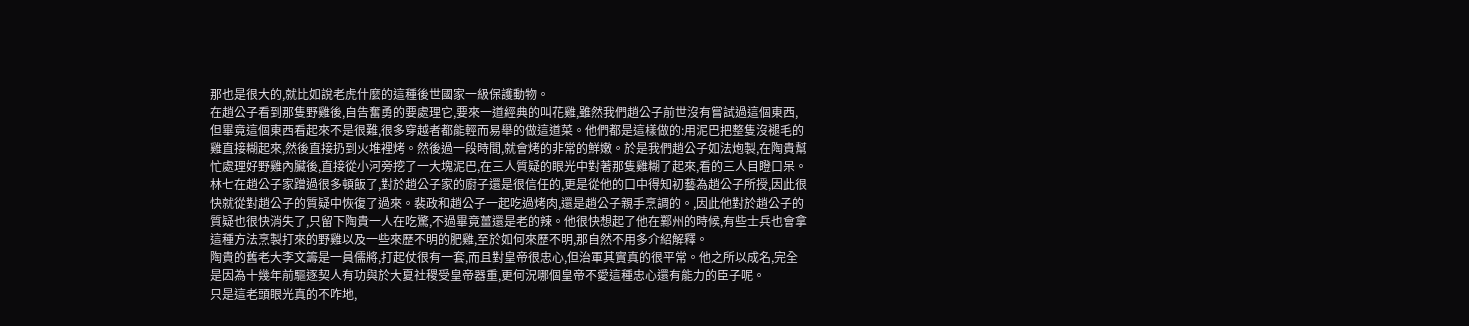那也是很大的,就比如說老虎什麼的這種後世國家一級保護動物。
在趙公子看到那隻野雞後,自告奮勇的要處理它,要來一道經典的叫花雞,雖然我們趙公子前世沒有嘗試過這個東西,但畢竟這個東西看起來不是很難,很多穿越者都能輕而易舉的做這道菜。他們都是這樣做的:用泥巴把整隻沒褪毛的雞直接糊起來,然後直接扔到火堆裡烤。然後過一段時間,就會烤的非常的鮮嫩。於是我們趙公子如法炮製,在陶貴幫忙處理好野雞內臟後,直接從小河旁挖了一大塊泥巴,在三人質疑的眼光中對著那隻雞糊了起來,看的三人目瞪口呆。林七在趙公子家蹭過很多頓飯了,對於趙公子家的廚子還是很信任的,更是從他的口中得知初藝為趙公子所授,因此很快就從對趙公子的質疑中恢復了過來。裴政和趙公子一起吃過烤肉,還是趙公子親手烹調的。,因此他對於趙公子的質疑也很快消失了,只留下陶貴一人在吃驚,不過畢竟薑還是老的辣。他很快想起了他在鄴州的時候,有些士兵也會拿這種方法烹製打來的野雞以及一些來歷不明的肥雞,至於如何來歷不明,那自然不用多介紹解釋。
陶貴的舊老大李文籌是一員儒將,打起仗很有一套,而且對皇帝很忠心,但治軍其實真的很平常。他之所以成名,完全是因為十幾年前驅逐契人有功與於大夏社稷受皇帝器重,更何況哪個皇帝不愛這種忠心還有能力的臣子呢。
只是這老頭眼光真的不咋地,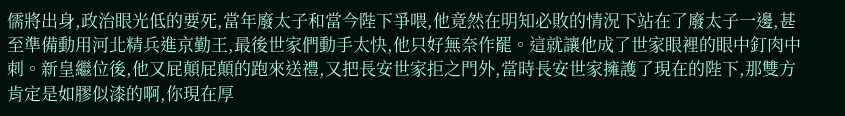儒將出身,政治眼光低的要死,當年廢太子和當今陛下爭喂,他竟然在明知必敗的情況下站在了廢太子一邊,甚至準備動用河北精兵進京勤王,最後世家們動手太快,他只好無奈作罷。這就讓他成了世家眼裡的眼中釘肉中刺。新皇繼位後,他又屁顛屁顛的跑來送禮,又把長安世家拒之門外,當時長安世家擁護了現在的陛下,那雙方肯定是如膠似漆的啊,你現在厚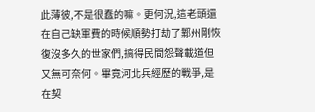此薄彼,不是很蠢的嘛。更何況,這老頭還在自己缺軍費的時候順勢打劫了鄴州剛恢復沒多久的世家們,搞得民間怨聲載道但又無可奈何。畢竟河北兵經歷的戰爭,是在契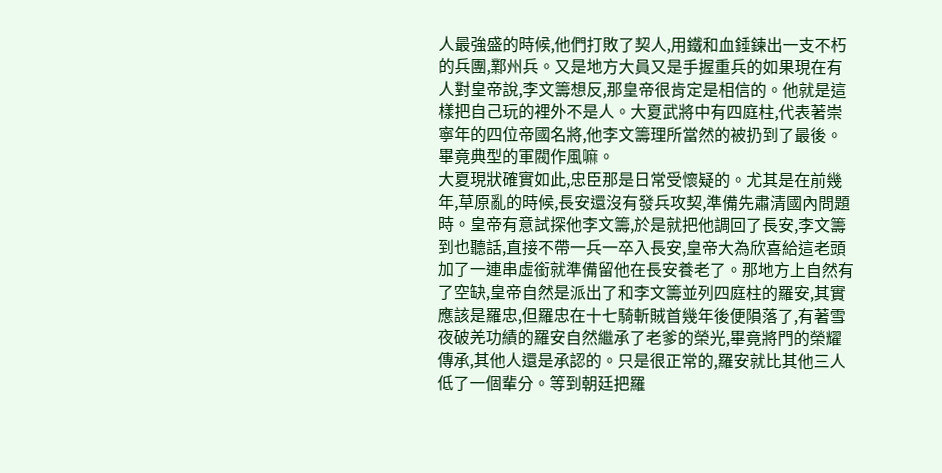人最強盛的時候,他們打敗了契人,用鐵和血錘鍊出一支不朽的兵團,鄴州兵。又是地方大員又是手握重兵的如果現在有人對皇帝說,李文籌想反,那皇帝很肯定是相信的。他就是這樣把自己玩的裡外不是人。大夏武將中有四庭柱,代表著崇寧年的四位帝國名將,他李文籌理所當然的被扔到了最後。畢竟典型的軍閥作風嘛。
大夏現狀確實如此,忠臣那是日常受懷疑的。尤其是在前幾年,草原亂的時候,長安還沒有發兵攻契,準備先肅清國內問題時。皇帝有意試探他李文籌,於是就把他調回了長安,李文籌到也聽話,直接不帶一兵一卒入長安,皇帝大為欣喜給這老頭加了一連串虛銜就準備留他在長安養老了。那地方上自然有了空缺,皇帝自然是派出了和李文籌並列四庭柱的羅安,其實應該是羅忠,但羅忠在十七騎斬賊首幾年後便隕落了,有著雪夜破羌功績的羅安自然繼承了老爹的榮光,畢竟將門的榮耀傳承,其他人還是承認的。只是很正常的,羅安就比其他三人低了一個輩分。等到朝廷把羅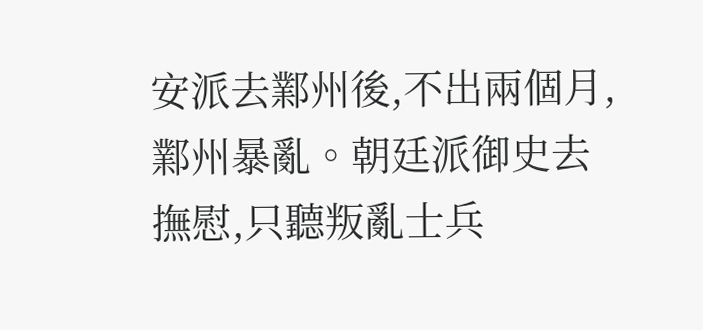安派去鄴州後,不出兩個月,鄴州暴亂。朝廷派御史去撫慰,只聽叛亂士兵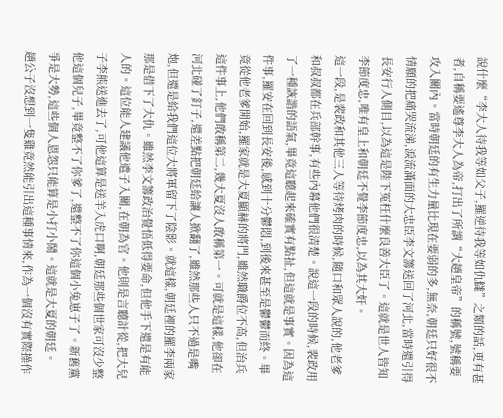說什麼“李大人待我等如父子,羅逆待我等如仇讎”之類的話,更有甚者,自稱要遙尊李大人為帝,打出了所謂“大趙皇帝”的稱號,號稱要攻入關內。當時朝廷的有生力量比現在要弱的多,無奈,朝廷只好很不情願的把痛哭流涕,淚流滿面的大忠臣李文籌送回了河北,當時還引得長安行人側目,以為這是陛下冤枉什麼良善大臣了。這就是世人皆知李節度忠,唯有皇上和朝廷不覺李節度忠,以為其大奸。
這一段,是裴政和其他三人等待烤肉的時候,隨口和眾人說的,他老爹和叔叔都在兵部幹事,有些內幕他們很清楚。說這一段的時候,裴政用了一種詼諧的語氣,畢竟這聽起來確實有點扯,但這就是事實。因為這件事,羅安在回到長安後,感到十分鬱悶,到後來甚至是鬱鬱而終。畢竟從他老爹開始,羅家就是大夏顯赫的將門,雖然職爵位不高,但治兵這件事上,他們敢稱第二,幾大夏沒人敢稱第一。可就是這樣,他卻在河北碰了釘子,還差點把朝廷給讓人掀翻了,雖然那些人只不過是嘴炮,但還是給我們這位大將軍留下了陰影。就這樣,朝廷裡的羅李兩家那是借下了大仇。雖然李文籌政治覺悟低得要命,但他手下還是有能人的。這位能人建議他遣子入關,在朝為官。他則是言聽計從,把大兒子李熊送進去了,可他這算是送羊入虎口啊,朝廷那些個世家可沒少整他這個兒子,畢竟整不了你爹了,還整不了你這個小兔崽子了。新舊黨爭是大勢,這些個人恩怨只能算是小打小鬧。這就是大夏的朝廷。
趙公子沒想到一隻雞竟然能引出這種事情來,作為一個沒有實際操作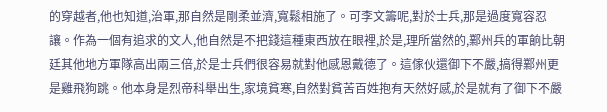的穿越者,他也知道,治軍,那自然是剛柔並濟,寬鬆相施了。可李文籌呢,對於士兵,那是過度寬容忍讓。作為一個有追求的文人,他自然是不把錢這種東西放在眼裡,於是,理所當然的,鄴州兵的軍餉比朝廷其他地方軍隊高出兩三倍,於是士兵們很容易就對他感恩戴德了。這傢伙還御下不嚴,搞得鄴州更是雞飛狗跳。他本身是烈帝科舉出生,家境貧寒,自然對貧苦百姓抱有天然好感,於是就有了御下不嚴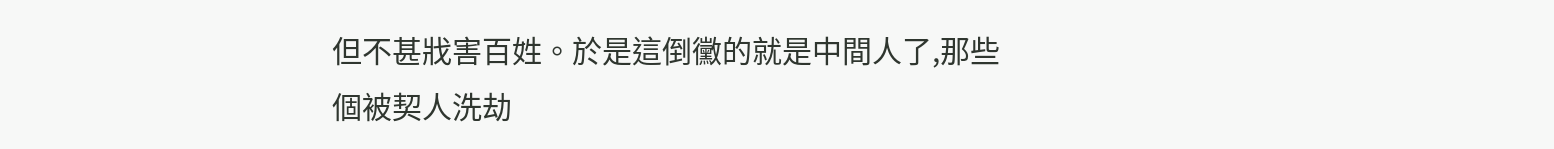但不甚戕害百姓。於是這倒黴的就是中間人了,那些個被契人洗劫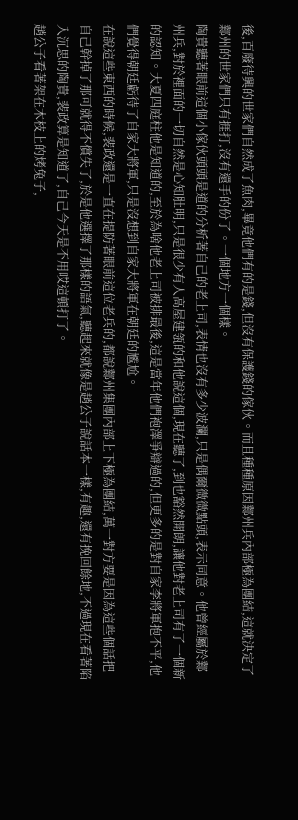後,百廢待興的世家們自然成了魚肉,畢竟他們有的是錢,但沒有保護錢的傢伙。而且種種原因鄴州兵內部極為團結,這就決定了鄴州的世家們只有捱打,沒有還手的份了。一個地方一個樣。
陶貴聽著眼前這個小傢伙頭頭是道的分析著自己的老上司,表情也沒有多少波瀾,只是偶爾微微點頭,表示同意。他曾經屬於鄴州兵,對於裡面的一切自然是心知肚明,只是很少有人高屋建瓴的和他說這個,現在聽了,到也豁然開朗,讓他對老上司有了一個新的認知。大夏四庭柱他是知道的,至於為啥他老上司被排最後,這是當年他們袍澤爭辯過的,但更多的是對自家李將軍抱不平,他們覺得朝廷虧待了自家大將軍,只是沒想到自家大將軍在朝廷的尷尬。
在說這些東西的時候,裴政還是一直在提防著眼前這位老兵的,都說鄴州集團內部上下極為團結,萬一對方要是因為這些個話把自己幹掉了那可就得不償失了,於是他選擇了那樣的語氣,聽起來就像是趙公子說話本一樣,有趣,還有挽回餘地,不過現在看著陷入沉思的陶貴,裴政算是知道了,自己今天是不用哎這頓打了。
趙公子看著架在木枝上的烤兔子,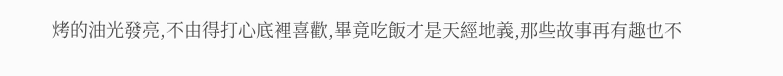烤的油光發亮,不由得打心底裡喜歡,畢竟吃飯才是天經地義,那些故事再有趣也不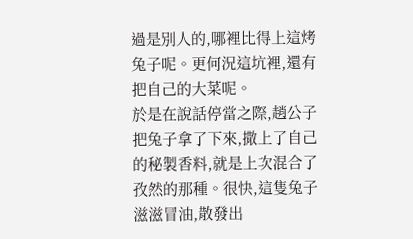過是別人的,哪裡比得上這烤兔子呢。更何況這坑裡,還有把自己的大菜呢。
於是在說話停當之際,趙公子把兔子拿了下來,撒上了自己的秘製香料,就是上次混合了孜然的那種。很快,這隻兔子滋滋冒油,散發出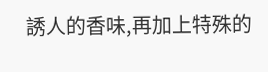誘人的香味,再加上特殊的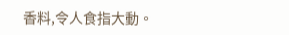香料,令人食指大動。